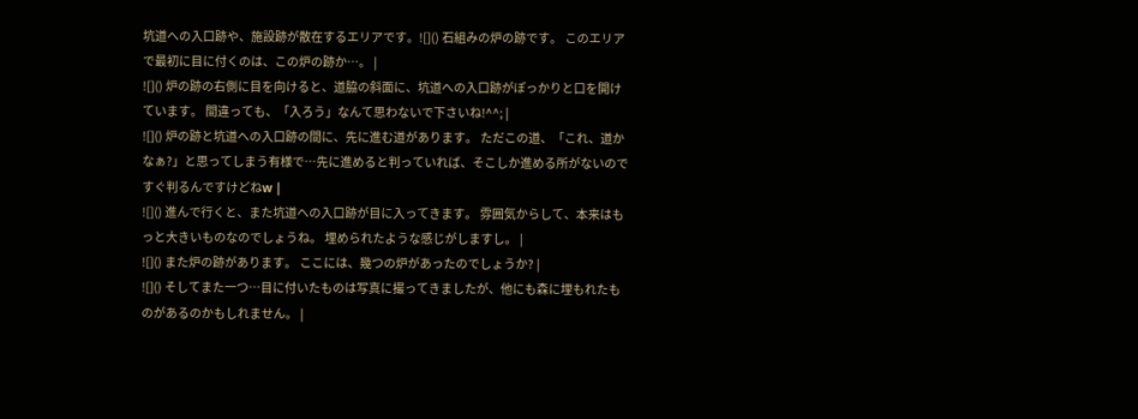坑道への入口跡や、施設跡が散在するエリアです。![]() 石組みの炉の跡です。 このエリアで最初に目に付くのは、この炉の跡か…。 |
![]() 炉の跡の右側に目を向けると、道脇の斜面に、坑道への入口跡がぽっかりと口を開けています。 間違っても、「入ろう」なんて思わないで下さいね!^^; |
![]() 炉の跡と坑道への入口跡の間に、先に進む道があります。 ただこの道、「これ、道かなぁ?」と思ってしまう有様で…先に進めると判っていれば、そこしか進める所がないのですぐ判るんですけどねw |
![]() 進んで行くと、また坑道への入口跡が目に入ってきます。 雰囲気からして、本来はもっと大きいものなのでしょうね。 埋められたような感じがしますし。 |
![]() また炉の跡があります。 ここには、幾つの炉があったのでしょうか? |
![]() そしてまた一つ…目に付いたものは写真に撮ってきましたが、他にも森に埋もれたものがあるのかもしれません。 |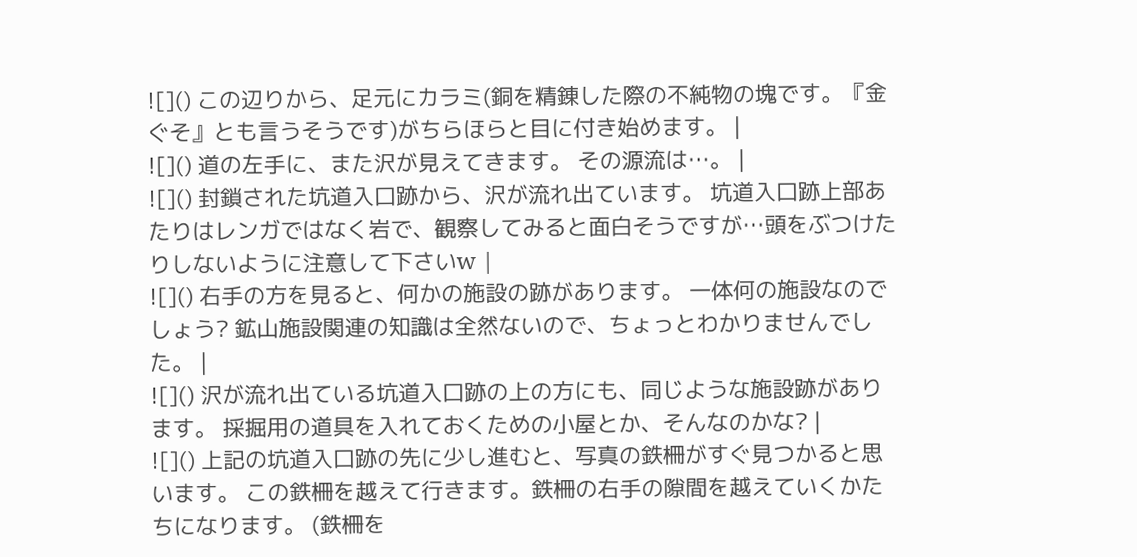![]() この辺りから、足元にカラミ(銅を精錬した際の不純物の塊です。『金ぐそ』とも言うそうです)がちらほらと目に付き始めます。 |
![]() 道の左手に、また沢が見えてきます。 その源流は…。 |
![]() 封鎖された坑道入口跡から、沢が流れ出ています。 坑道入口跡上部あたりはレンガではなく岩で、観察してみると面白そうですが…頭をぶつけたりしないように注意して下さいw |
![]() 右手の方を見ると、何かの施設の跡があります。 一体何の施設なのでしょう? 鉱山施設関連の知識は全然ないので、ちょっとわかりませんでした。 |
![]() 沢が流れ出ている坑道入口跡の上の方にも、同じような施設跡があります。 採掘用の道具を入れておくための小屋とか、そんなのかな? |
![]() 上記の坑道入口跡の先に少し進むと、写真の鉄柵がすぐ見つかると思います。 この鉄柵を越えて行きます。鉄柵の右手の隙間を越えていくかたちになります。 (鉄柵を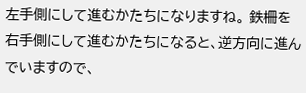左手側にして進むかたちになりますね。 鉄柵を右手側にして進むかたちになると、逆方向に進んでいますので、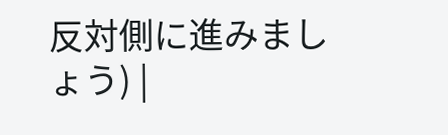反対側に進みましょう) |